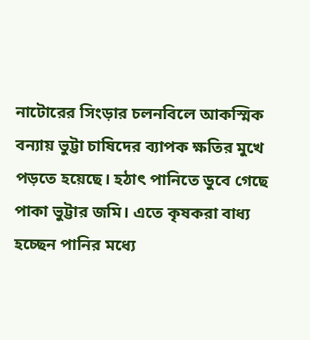নাটোরের সিংড়ার চলনবিলে আকস্মিক বন্যায় ভুট্টা চাষিদের ব্যাপক ক্ষতির মুখে পড়তে হয়েছে। হঠাৎ পানিতে ডুবে গেছে পাকা ভুট্টার জমি। এতে কৃষকরা বাধ্য হচ্ছেন পানির মধ্যে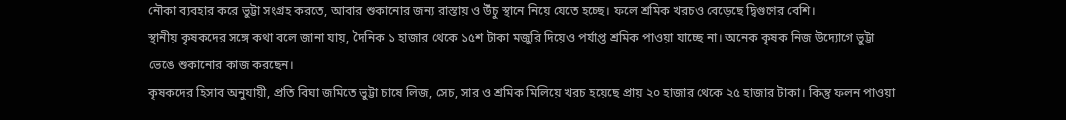নৌকা ব্যবহার করে ভুট্টা সংগ্রহ করতে, আবার শুকানোর জন্য রাস্তায় ও উঁচু স্থানে নিয়ে যেতে হচ্ছে। ফলে শ্রমিক খরচও বেড়েছে দ্বিগুণের বেশি।
স্থানীয় কৃষকদের সঙ্গে কথা বলে জানা যায়, দৈনিক ১ হাজার থেকে ১৫শ টাকা মজুরি দিয়েও পর্যাপ্ত শ্রমিক পাওয়া যাচ্ছে না। অনেক কৃষক নিজ উদ্যোগে ভুট্টা ভেঙে শুকানোর কাজ করছেন।
কৃষকদের হিসাব অনুযায়ী, প্রতি বিঘা জমিতে ভুট্টা চাষে লিজ, সেচ, সার ও শ্রমিক মিলিয়ে খরচ হয়েছে প্রায় ২০ হাজার থেকে ২৫ হাজার টাকা। কিন্তু ফলন পাওয়া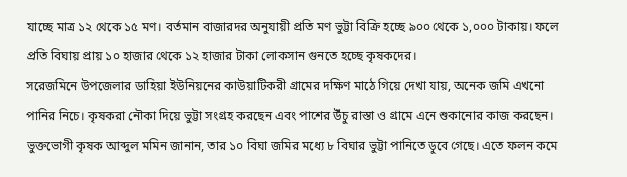যাচ্ছে মাত্র ১২ থেকে ১৫ মণ। বর্তমান বাজারদর অনুযায়ী প্রতি মণ ভুট্টা বিক্রি হচ্ছে ৯০০ থেকে ১,০০০ টাকায়। ফলে প্রতি বিঘায় প্রায় ১০ হাজার থেকে ১২ হাজার টাকা লোকসান গুনতে হচ্ছে কৃষকদের।
সরেজমিনে উপজেলার ডাহিয়া ইউনিয়নের কাউয়াটিকরী গ্রামের দক্ষিণ মাঠে গিয়ে দেখা যায়, অনেক জমি এখনো পানির নিচে। কৃষকরা নৌকা দিয়ে ভুট্টা সংগ্রহ করছেন এবং পাশের উঁচু রাস্তা ও গ্রামে এনে শুকানোর কাজ করছেন।
ভুক্তভোগী কৃষক আব্দুল মমিন জানান, তার ১০ বিঘা জমির মধ্যে ৮ বিঘার ভুট্টা পানিতে ডুবে গেছে। এতে ফলন কমে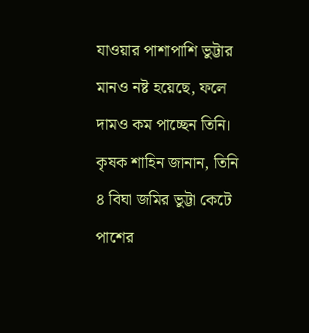যাওয়ার পাশাপাশি ভুট্টার মানও নষ্ট হয়েছে, ফলে দামও কম পাচ্ছেন তিনি।
কৃষক শাহিন জানান, তিনি ৪ বিঘা জমির ভুট্টা কেটে পাশের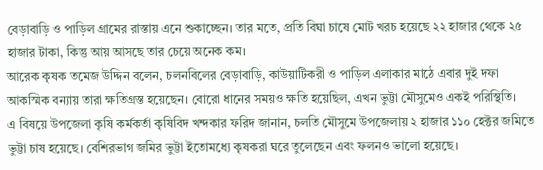বেড়াবাড়ি ও পাড়িল গ্রামের রাস্তায় এনে শুকাচ্ছেন। তার মতে, প্রতি বিঘা চাষে মোট খরচ হয়েছে ২২ হাজার থেকে ২৫ হাজার টাকা, কিন্তু আয় আসছে তার চেয়ে অনেক কম।
আরেক কৃষক তমেজ উদ্দিন বলেন, চলনবিলের বেড়াবাড়ি, কাউয়াটিকরী ও পাড়িল এলাকার মাঠে এবার দুই দফা আকস্মিক বন্যায় তারা ক্ষতিগ্রস্ত হয়েছেন। বোরো ধানের সময়ও ক্ষতি হয়েছিল, এখন ভুট্টা মৌসুমেও একই পরিস্থিতি।
এ বিষয়ে উপজেলা কৃষি কর্মকর্তা কৃষিবিদ খন্দকার ফরিদ জানান, চলতি মৌসুমে উপজেলায় ২ হাজার ১১০ হেক্টর জমিতে ভুট্টা চাষ হয়েছে। বেশিরভাগ জমির ভুট্টা ইতোমধ্যে কৃষকরা ঘরে তুলেছেন এবং ফলনও ভালো হয়েছে।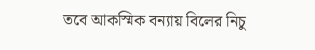তবে আকস্মিক বন্যায় বিলের নিচু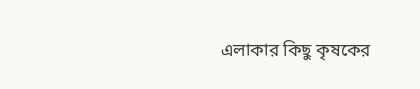এলাকার কিছু কৃষকের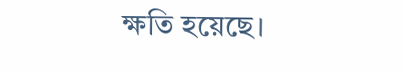ক্ষতি হয়েছে।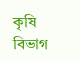কৃষি বিভাগ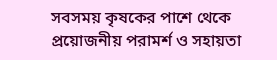সবসময় কৃষকের পাশে থেকে প্রয়োজনীয় পরামর্শ ও সহায়তা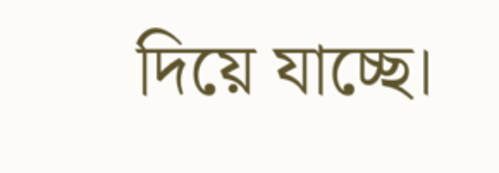দিয়ে যাচ্ছে।